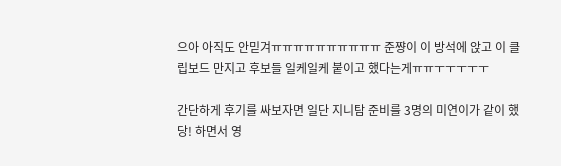으아 아직도 안믿겨ㅠㅠㅠㅠㅠㅠㅠㅠㅠㅠ 준쨩이 이 방석에 앉고 이 클립보드 만지고 후보들 일케일케 붙이고 했다는게ㅠㅠㅜㅜㅜㅜㅜ

간단하게 후기를 싸보자면 일단 지니탐 준비를 3명의 미연이가 같이 했당! 하면서 영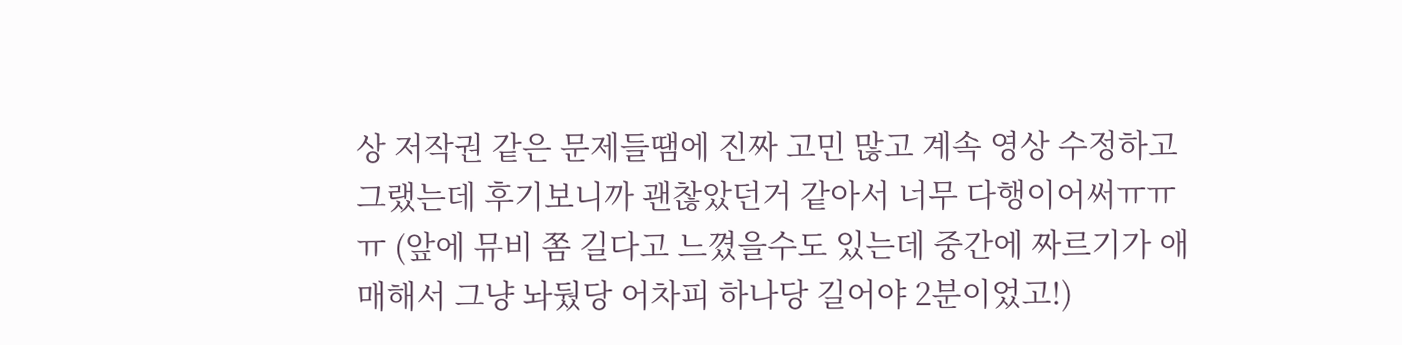상 저작권 같은 문제들땜에 진짜 고민 많고 계속 영상 수정하고 그랬는데 후기보니까 괜찮았던거 같아서 너무 다행이어써ㅠㅠㅠ (앞에 뮤비 쫌 길다고 느꼈을수도 있는데 중간에 짜르기가 애매해서 그냥 놔뒀당 어차피 하나당 길어야 2분이었고!)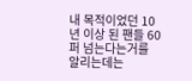내 목적이었던 10년 이상 된 팬들 60퍼 넘는다는거를 알리는데는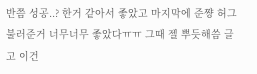반쯤 성공..? 한거 같아서 좋았고 마지막에 준쨩 허그 불러준거 너무너무 좋았다ㅠㅠ 그때 젤 뿌듯해씀 글고 이건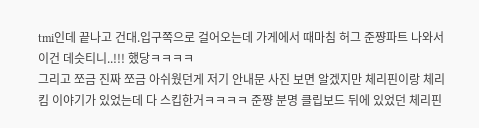tmi인데 끝나고 건대.입구쪽으로 걸어오는데 가게에서 때마침 허그 준쨩파트 나와서 이건 데슷티니..!!! 했당ㅋㅋㅋㅋ
그리고 쪼금 진짜 쪼금 아쉬웠던게 저기 안내문 사진 보면 알겠지만 체리핀이랑 체리킴 이야기가 있었는데 다 스킵한거ㅋㅋㅋㅋ 준쨩 분명 클립보드 뒤에 있었던 체리핀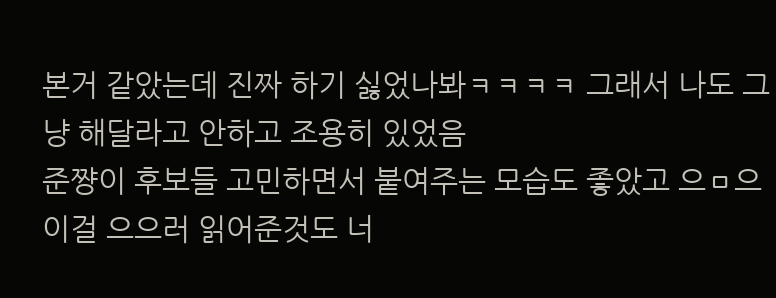본거 같았는데 진짜 하기 싫었나봐ㅋㅋㅋㅋ 그래서 나도 그냥 해달라고 안하고 조용히 있었음
준쨩이 후보들 고민하면서 붙여주는 모습도 좋았고 으ㅁ으 이걸 으으러 읽어준것도 너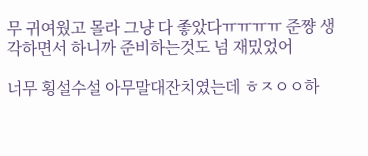무 귀여웠고 몰라 그냥 다 좋았다ㅠㅠㅠㅠ 준쨩 생각하면서 하니까 준비하는것도 넘 재밌었어

너무 횡설수설 아무말대잔치였는데 ㅎㅈㅇㅇ하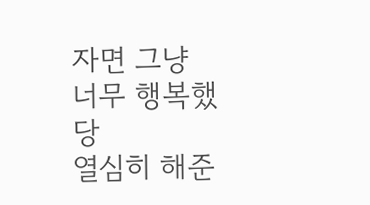자면 그냥 너무 행복했당
열심히 해준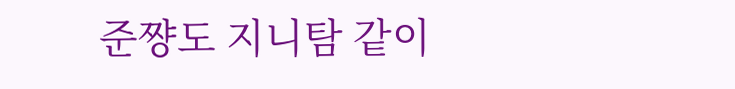준쨩도 지니탐 같이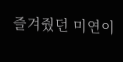즐겨줬던 미연이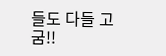들도 다들 고굼!!